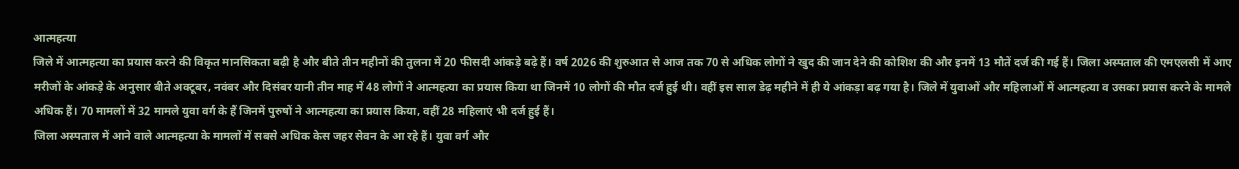आत्महत्या
जिले में आत्महत्या का प्रयास करने की विकृत मानसिकता बढ़ी है और बीते तीन महीनों की तुलना में 20 फीसदी आंकड़े बढ़े हैं। वर्ष 2026 की शुरुआत से आज तक 70 से अधिक लोगों ने खुद की जान देने की कोशिश की और इनमें 13 मौतें दर्ज की गई हैं। जिला अस्पताल की एमएलसी में आए मरीजों के आंकड़े के अनुसार बीते अक्टूबर, नवंबर और दिसंबर यानी तीन माह में 48 लोगों ने आत्महत्या का प्रयास किया था जिनमें 10 लोगों की मौत दर्ज हुई थी। वहीं इस साल डेढ़ महीने में ही ये आंकड़ा बढ़ गया है। जिले में युवाओं और महिलाओं में आत्महत्या व उसका प्रयास करने के मामले अधिक हैं। 70 मामलों में 32 मामले युवा वर्ग के हैं जिनमें पुरुषों ने आत्महत्या का प्रयास किया, वहीं 28 महिलाएं भी दर्ज हुई हैं।
जिला अस्पताल में आने वाले आत्महत्या के मामलों में सबसे अधिक केस जहर सेवन के आ रहे हैं। युवा वर्ग और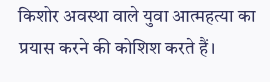किशोर अवस्था वाले युवा आत्महत्या का प्रयास करने की कोशिश करते हैं।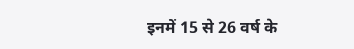इनमें 15 से 26 वर्ष के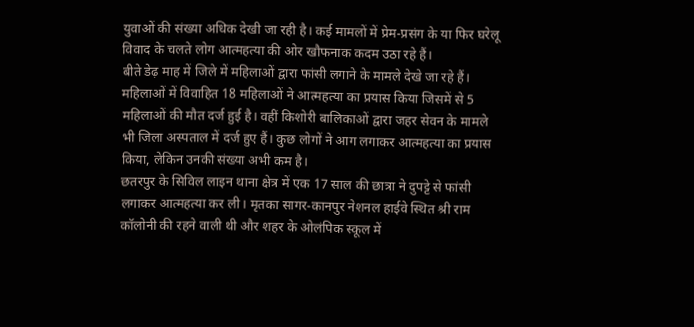युवाओं की संख्या अधिक देखी जा रही है। कई मामलों में प्रेम-प्रसंग के या फिर घरेलू विवाद के चलते लोग आत्महत्या की ओर खौफनाक कदम उठा रहे हैं।
बीते डेढ़ माह में जिले में महिलाओं द्वारा फांसी लगाने के मामले देखे जा रहे हैं। महिलाओं में विवाहित 18 महिलाओं ने आत्महत्या का प्रयास किया जिसमें से 5 महिलाओं की मौत दर्ज हुई है। वहीं किशोरी बालिकाओं द्वारा जहर सेवन के मामले भी जिला अस्पताल में दर्ज हुए हैं। कुछ लोगों ने आग लगाकर आत्महत्या का प्रयास किया, लेकिन उनकी संख्या अभी कम है।
छतरपुर के सिविल लाइन थाना क्षेत्र में एक 17 साल की छात्रा ने दुपट्टे से फांसी लगाकर आत्महत्या कर ली। मृतका सागर-कानपुर नेशनल हाईवे स्थित श्री राम कॉलोनी की रहने वाली थी और शहर के ओलंपिक स्कूल में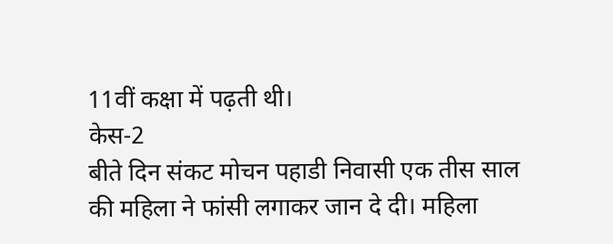11वीं कक्षा में पढ़ती थी।
केस-2
बीते दिन संकट मोचन पहाडी निवासी एक तीस साल की महिला ने फांसी लगाकर जान दे दी। महिला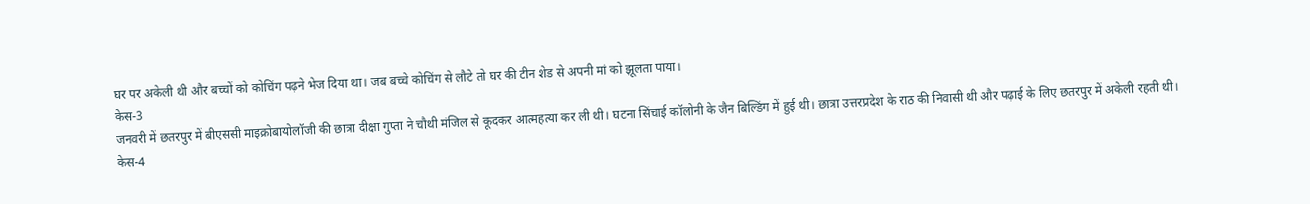घर पर अकेली थी और बच्चों को कोचिंग पढ़ने भेज दिया था। जब बच्चे कोचिंग से लौटे तो घर की टीन शेड से अपनी मां को झूलता पाया।
केस-3
जनवरी में छतरपुर में बीएससी माइक्रोबायोलॉजी की छात्रा दीक्षा गुप्ता ने चौथी मंजिल से कूदकर आत्महत्या कर ली थी। घटना सिंचाई कॉलोनी के जैन बिल्डिंग में हुई थी। छात्रा उत्तरप्रदेश के राठ की निवासी थी और पढ़ाई के लिए छतरपुर में अकेली रहती थी।
केस-4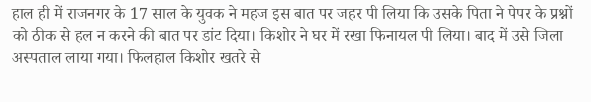हाल ही में राजनगर के 17 साल के युवक ने महज इस बात पर जहर पी लिया कि उसके पिता ने पेपर के प्रश्नों को ठीक से हल न करने की बात पर डांट दिया। किशोर ने घर में रखा फिनायल पी लिया। बाद में उसे जिला अस्पताल लाया गया। फिलहाल किशोर खतरे से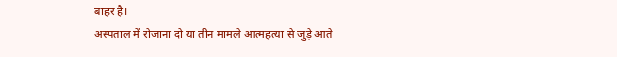बाहर है।
अस्पताल में रोजाना दो या तीन मामले आत्महत्या से जुड़े आते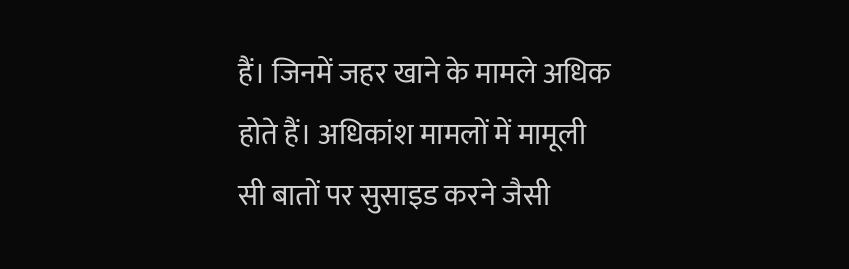हैं। जिनमें जहर खाने के मामले अधिक होते हैं। अधिकांश मामलों में मामूली सी बातों पर सुसाइड करने जैसी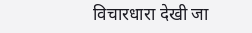विचारधारा देखी जा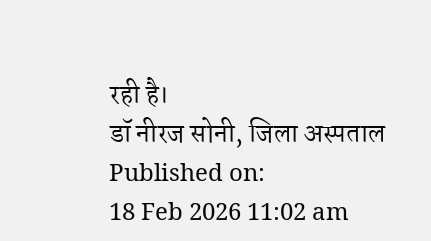रही है।
डॉ नीरज सोनी, जिला अस्पताल
Published on:
18 Feb 2026 11:02 am